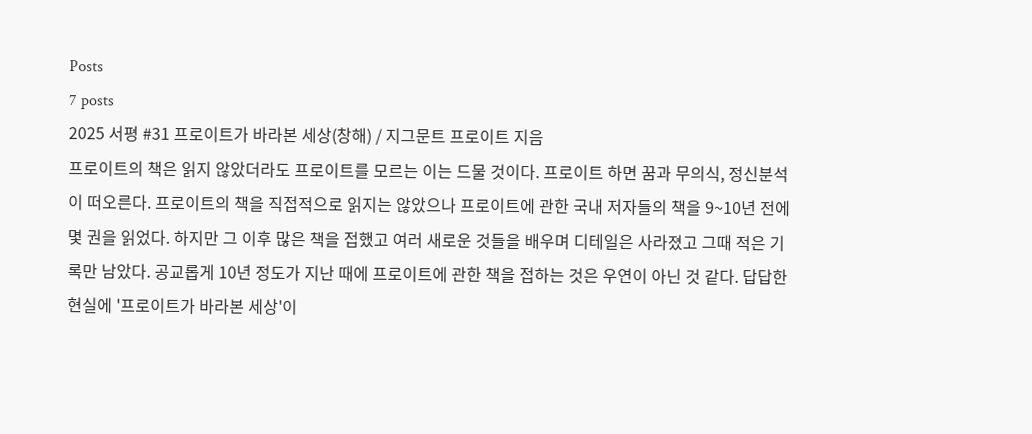Posts
7 posts
2025 서평 #31 프로이트가 바라본 세상(창해) / 지그문트 프로이트 지음
프로이트의 책은 읽지 않았더라도 프로이트를 모르는 이는 드물 것이다. 프로이트 하면 꿈과 무의식, 정신분석이 떠오른다. 프로이트의 책을 직접적으로 읽지는 않았으나 프로이트에 관한 국내 저자들의 책을 9~10년 전에 몇 권을 읽었다. 하지만 그 이후 많은 책을 접했고 여러 새로운 것들을 배우며 디테일은 사라졌고 그때 적은 기록만 남았다. 공교롭게 10년 정도가 지난 때에 프로이트에 관한 책을 접하는 것은 우연이 아닌 것 같다. 답답한 현실에 '프로이트가 바라본 세상'이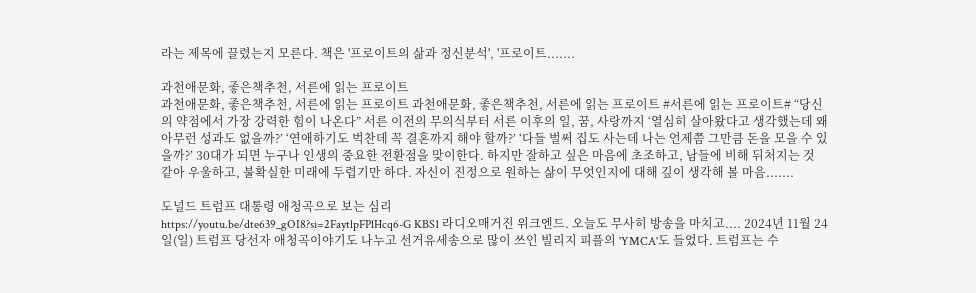라는 제목에 끌렸는지 모른다. 책은 '프로이트의 삶과 정신분석', '프로이트.......

과천애문화, 좋은책추천, 서른에 읽는 프로이트
과천애문화, 좋은책추천, 서른에 읽는 프로이트 과천애문화, 좋은책추천, 서른에 읽는 프로이트 #서른에 읽는 프로이트# “당신의 약점에서 가장 강력한 힘이 나온다” 서른 이전의 무의식부터 서른 이후의 일, 꿈, 사랑까지 ‘열심히 살아왔다고 생각했는데 왜 아무런 성과도 없을까?’ ‘연애하기도 벅찬데 꼭 결혼까지 해야 할까?’ ‘다들 벌써 집도 사는데 나는 언제쯤 그만큼 돈을 모을 수 있을까?’ 30대가 되면 누구나 인생의 중요한 전환점을 맞이한다. 하지만 잘하고 싶은 마음에 초조하고, 남들에 비해 뒤처지는 것 같아 우울하고, 불확실한 미래에 두렵기만 하다. 자신이 진정으로 원하는 삶이 무엇인지에 대해 깊이 생각해 볼 마음.......

도널드 트럼프 대통령 애청곡으로 보는 심리
https://youtu.be/dte639_gOI8?si=2FaytlpFPlHcq6-G KBS1 라디오매거진 위크엔드. 오늘도 무사히 방송을 마치고.... 2024년 11월 24일(일) 트럼프 당선자 애청곡이야기도 나누고 선거유세송으로 많이 쓰인 빌리지 피플의 'YMCA'도 들었다. 트럼프는 수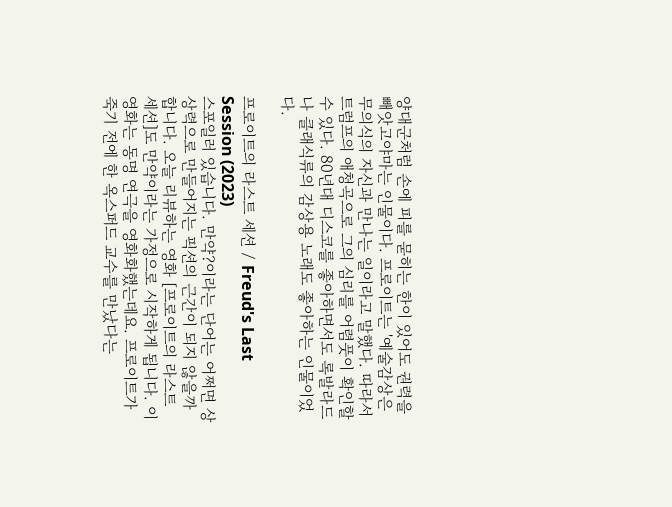양대군처럼 손에 피를 묻히는 한이 있어도 권력을 빼앗고야마는 인물이다. 프로이트는 '예술감상은 무의식의 자신과 만나는 일이라고 말했다. 따라서 트럼프의 애청곡으로 그의 심리를 어렴풋이 확인할 수 있다. 80년대 디스코를 좋아하면서도 록발라드나 클래식류의 감상용 노래도 좋아하는 인물이었다.

프로이트의 라스트 세션 / Freud's Last Session (2023)
스포일러 있습니다. 만약?이라는 단어는 어쩌면 상상력으로 만들어지는 픽션의 근간이 되지 않을까 합니다. 오늘 리뷰하는 영화 [프로이트의 라스트 세션]도 만약이라는 가정으로 시작하게 됩니다. 이 영화는 동명 연극을 영화화했는데요. 프로이트가 죽기 전에 한 옥스퍼드 교수를 만났다는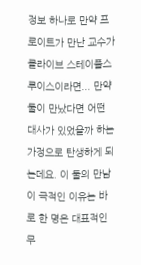정보 하나로 만약 프로이트가 만난 교수가 클라이브 스테이플스 루이스이라면... 만약 둘이 만났다면 어떤 대사가 있었을까 하는 가정으로 탄생하게 되는데요. 이 둘의 만남이 극적인 이유는 바로 한 명은 대표적인 무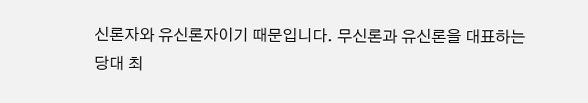신론자와 유신론자이기 때문입니다. 무신론과 유신론을 대표하는 당대 최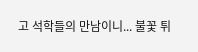고 석학들의 만남이니... 불꽃 튀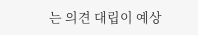는 의견 대립이 예상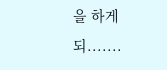을 하게 되.......